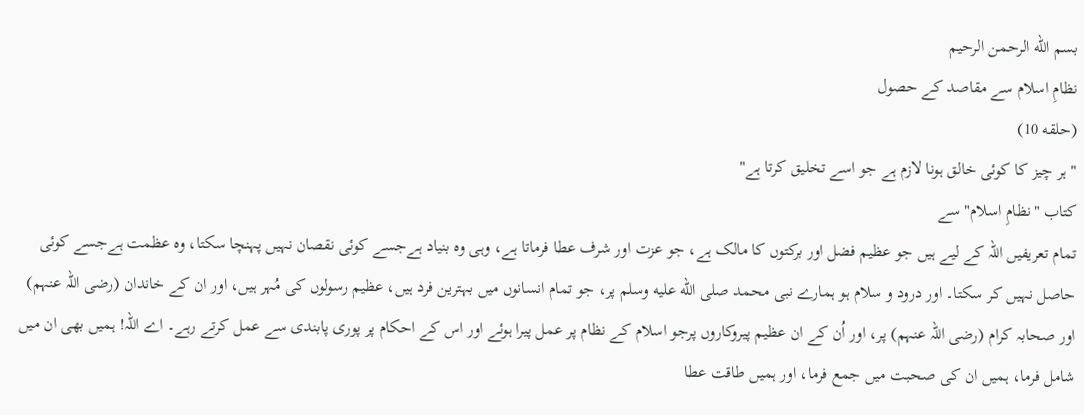بسم الله الرحمن الرحيم
نظامِ اسلام سے مقاصد کے حصول
(حلقه 10)
" ہر چیز کا کوئی خالق ہونا لازم ہے جو اسے تخلیق کرتا ہے"
کتاب "نظامِ اسلام" سے
تمام تعریفیں اللہ کے لیے ہیں جو عظیم فضل اور برکتوں کا مالک ہے، جو عزت اور شرف عطا فرماتا ہے، وہی وہ بنیاد ہےجسے کوئی نقصان نہیں پہنچا سکتا، وہ عظمت ہےجسے کوئی حاصل نہیں کر سکتا۔ اور درود و سلام ہو ہمارے نبی محمد صلى الله عليه وسلم پر، جو تمام انسانوں میں بہترین فرد ہیں، عظیم رسولوں کی مُہر ہیں، اور ان کے خاندان (رضی اللہ عنہم) اور صحابہ کرام (رضی اللہ عنہم) پر، اور اُن کے ان عظیم پیروکاروں پرجو اسلام کے نظام پر عمل پیرا ہوئے اور اس کے احکام پر پوری پابندی سے عمل کرتے رہے۔ اے اللہ! ہمیں بھی ان میں شامل فرما، ہمیں ان کی صحبت میں جمع فرما، اور ہمیں طاقت عطا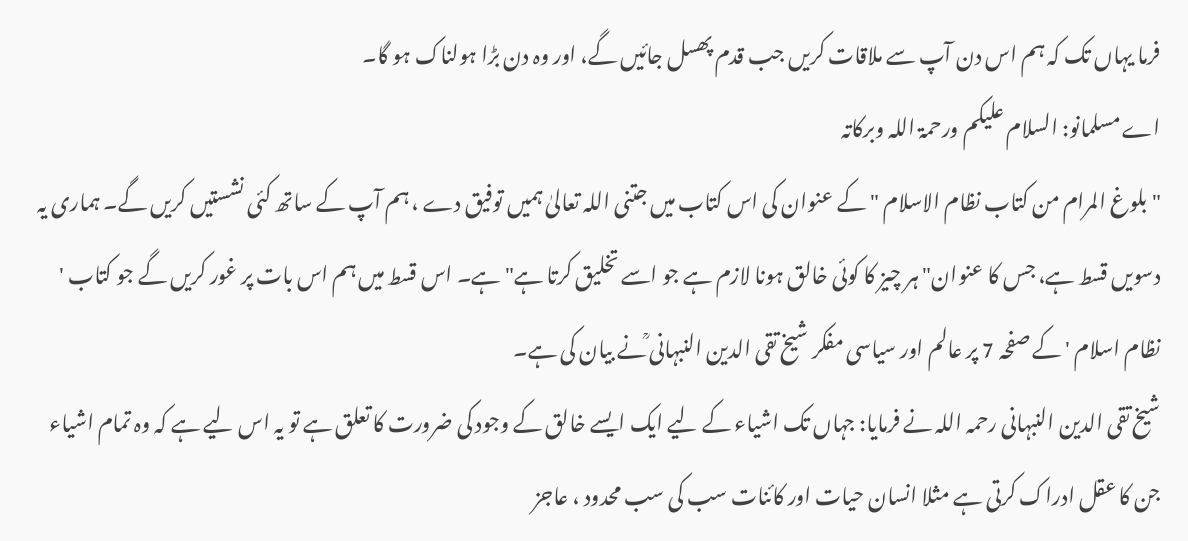فرما یہاں تک کہ ہم اس دن آپ سے ملاقات کریں جب قدم پھسل جائیں گے، اور وہ دن بڑا ہولناک ہو گا۔
اے مسلمانو: السلام علیکم ورحمۃ اللہ وبرکاتہ
" بلوغ المرام من کتاب نظام الاسلام " کے عنوان کی اس کتاب میں جتنی اللہ تعالیٰ ہمیں توفیق دے ، ہم آپ کے ساتھ کئی نشستیں کریں گے۔ ہماری یہ دسویں قسط ہے، جس کا عنوان" ہر چیز کا کوئی خالق ہونا لازم ہے جو اسے تخلیق کرتا ہے" ہے۔ اس قسط میں ہم اس بات پر غور کریں گے جو کتاب ' نظام اسلام ' کے صفحہ 7 پر عالم اور سیاسی مفکر شیخ تقی الدین النبہانی ؒنے بیان کی ہے۔
شیخ تقی الدین النبہانی رحمہ اللہ نے فرمایا: جہاں تک اشیاء کے لیے ایک ایسے خالق کے وجود کی ضرورت کا تعلق ہے تو یہ اس لیے ہے کہ وہ تمام اشیاء جن کا عقل ادراک کرتی ہے مثلا انسان حیات اور کائنات سب کی سب محدود ، عاجز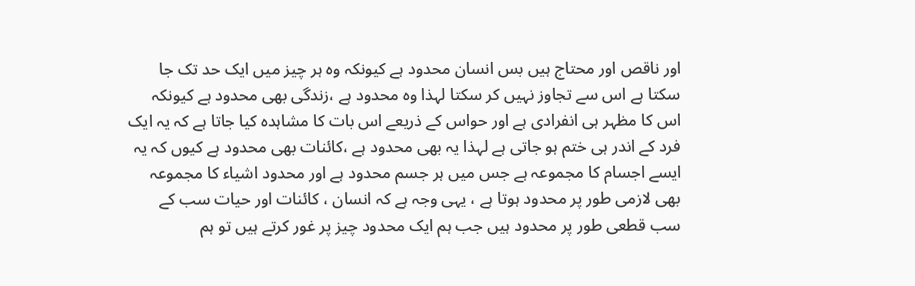اور ناقص اور محتاج ہیں بس انسان محدود ہے کیونکہ وہ ہر چیز میں ایک حد تک جا سکتا ہے اس سے تجاوز نہیں کر سکتا لہذا وہ محدود ہے ،زندگی بھی محدود ہے کیونکہ اس کا مظہر ہی انفرادی ہے اور حواس کے ذریعے اس بات کا مشاہدہ کیا جاتا ہے کہ یہ ایک فرد کے اندر ہی ختم ہو جاتی ہے لہذا یہ بھی محدود ہے ،کائنات بھی محدود ہے کیوں کہ یہ ایسے اجسام کا مجموعہ ہے جس میں ہر جسم محدود ہے اور محدود اشیاء کا مجموعہ بھی لازمی طور پر محدود ہوتا ہے ، یہی وجہ ہے کہ انسان ، کائنات اور حیات سب کے سب قطعی طور پر محدود ہیں جب ہم ایک محدود چیز پر غور کرتے ہیں تو ہم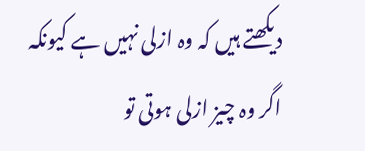دیکھتے ہیں کہ وہ ازلی نہیں ہے کیونکہ اگر وہ چیز ازلی ہوتی تو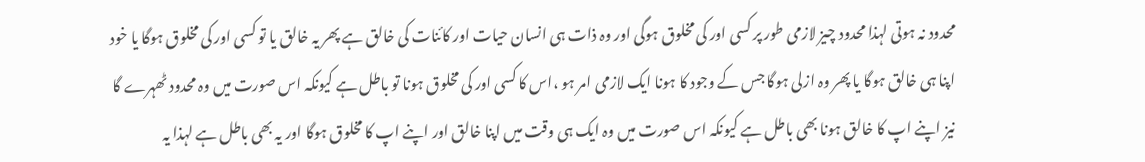محدود نہ ہوتی لہذا محدود چیز لازمی طور پر کسی اور کی مخلوق ہوگی اور وہ ذات ہی انسان حیات اور کائنات کی خالق ہے پھر یہ خالق یا تو کسی اور کی مخلوق ہوگا یا خود اپنا ہی خالق ہوگا یا پھر وہ ازلی ہوگا جس کے وجود کا ہونا ایک لازمی امر ہو ،اس کا کسی اور کی مخلوق ہونا تو باطل ہے کیونکہ اس صورت میں وہ محدود ٹھہرے گا نیز اپنے اپ کا خالق ہونا بھی باطل ہے کیونکہ اس صورت میں وہ ایک ہی وقت میں اپنا خالق اور اپنے اپ کا مخلوق ہوگا اور یہ بھی باطل ہے لہذا یہ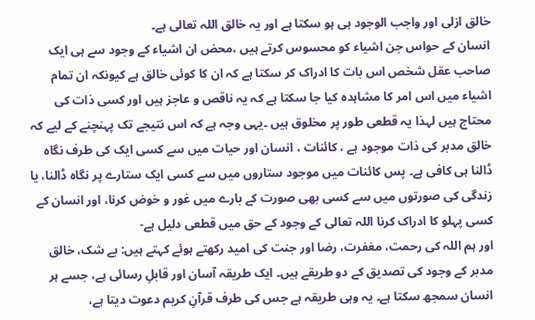خالق ازلی اور واجب الوجود ہی ہو سکتا ہے اور یہ خالق اللہ تعالی ہے۔
انسان کے حواس جن اشیاء کو محسوس کرتے ہیں ،محض ان اشیاء کے وجود سے ہی ایک صاحب عقل شخص اس بات کا ادراک کر سکتا ہے کہ ان کا کوئی خالق ہے کیونکہ ان تمام اشیاء میں اس امر کا مشاہدہ کیا جا سکتا ہے کہ یہ ناقص و عاجز ہیں اور کسی ذات کی محتاج ہیں لہذا یہ قطعی طور پر مخلوق ہیں ۔یہی وجہ ہے کہ اس نتیجے تک پہنچنے کے لیے کہ خالق مدبر کی ذات موجود ہے ، کائنات ، انسان اور حیات میں سے کسی ایک کی طرف نگاہ ڈالنا ہی کافی ہے۔ پس کائنات میں موجود ستاروں میں سے کسی ایک ستارے پر نگاہ ڈالنا، یا زندگی کی صورتوں میں سے کسی بھی صورت کے بارے میں غور و خوض کرنا، اور انسان کے کسی پہلو کا ادراک کرنا اللہ تعالی کے وجود کے حق میں قطعی دلیل ہے-
اور ہم اللہ کی رحمت، مغفرت، رضا اور جنت کی امید رکھتے ہوئے کہتے ہیں: بے شک، خالق مدبر کے وجود کی تصدیق کے دو طریقے ہیں۔ ایک طریقہ آسان اور قابلِ رسائی ہے، جسے ہر انسان سمجھ سکتا ہے۔ یہ وہی طریقہ ہے جس کی طرف قرآنِ کریم دعوت دیتا ہے،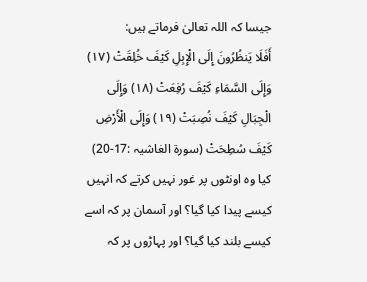جیسا کہ اللہ تعالیٰ فرماتے ہیں:
أَفَلَا يَنظُرُونَ إِلَى الْإِبِلِ كَيْفَ خُلِقَتْ (١٧) وَإِلَى السَّمَاءِ كَيْفَ رُفِعَتْ (١٨) وَإِلَى الْجِبَالِ كَيْفَ نُصِبَتْ (١٩) وَإِلَى الْأَرْضِ كَيْفَ سُطِحَتْ (سورۃ الغاشیہ :17-20)
کیا وہ اونٹوں پر غور نہیں کرتے کہ انہیں کیسے پیدا کیا گیا؟ اور آسمان پر کہ اسے کیسے بلند کیا گیا؟ اور پہاڑوں پر کہ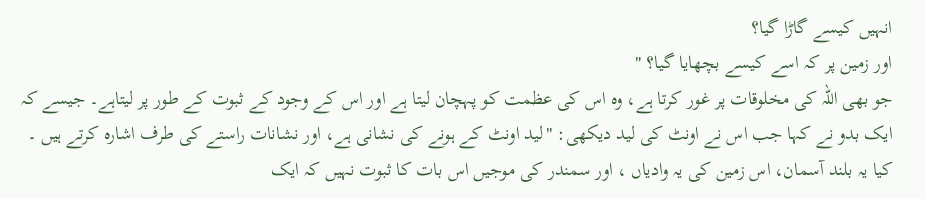انہیں کیسے گاڑا گیا؟
اور زمین پر کہ اسے کیسے بچھایا گیا؟ "
جو بھی اللہ کی مخلوقات پر غور کرتا ہے، وہ اس کی عظمت کو پہچان لیتا ہے اور اس کے وجود کے ثبوت کے طور پر لیتاہے۔ جیسے کہ ایک بدو نے کہا جب اس نے اونٹ کی لید دیکھی: "لید اونٹ کے ہونے کی نشانی ہے، اور نشانات راستے کی طرف اشارہ کرتے ہیں ۔ کیا یہ بلند آسمان، اس زمین کی یہ وادیاں ، اور سمندر کی موجیں اس بات کا ثبوت نہیں کہ ایک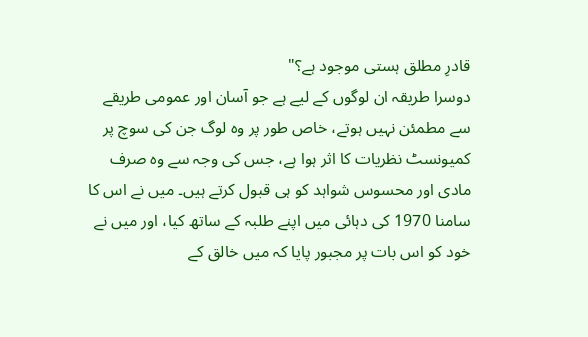قادرِ مطلق ہستی موجود ہے؟"
دوسرا طریقہ ان لوگوں کے لیے ہے جو آسان اور عمومی طریقے سے مطمئن نہیں ہوتے، خاص طور پر وہ لوگ جن کی سوچ پر کمیونسٹ نظریات کا اثر ہوا ہے، جس کی وجہ سے وہ صرف مادی اور محسوس شواہد کو ہی قبول کرتے ہیں۔ میں نے اس کا سامنا 1970 کی دہائی میں اپنے طلبہ کے ساتھ کیا، اور میں نے خود کو اس بات پر مجبور پایا کہ میں خالق کے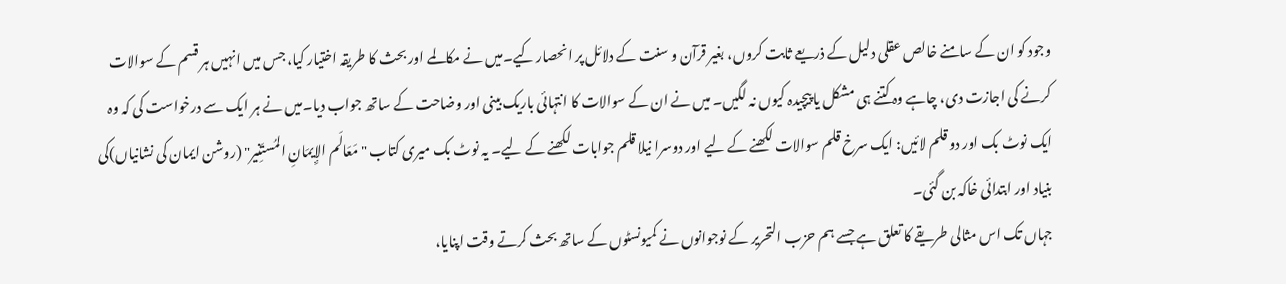وجود کو ان کے سامنے خالص عقلی دلیل کے ذریعے ثابت کروں، بغیر قرآن و سنت کے دلائل پر انحصار کیے۔میں نے مکالمے اور بحث کا طریقہ اختیار کیا، جس میں انہیں ہر قسم کے سوالات کرنے کی اجازت دی، چاہے وہ کتنے ہی مشکل یا پیچیدہ کیوں نہ لگیں۔ میں نے ان کے سوالات کا انتہائی باریک بینی اور وضاحت کے ساتھ جواب دیا۔میں نے ہر ایک سے درخواست کی کہ وہ ایک نوٹ بک اور دو قلم لائیں: ایک سرخ قلم سوالات لکھنے کے لیے اور دوسرا نیلا قلم جوابات لکھنے کے لیے۔ یہ نوٹ بک میری کتاب "مَعَالَم الإِيمَانِ المُستَنِير" (روشن ایمان کی نشانیاں)کی بنیاد اور ابتدائی خاکہ بن گئی۔
جہاں تک اس مثالی طریقے کا تعلق ہے جسے ہم حزب التحریر کے نوجوانوں نے کمیونسٹوں کے ساتھ بحث کرتے وقت اپنایا،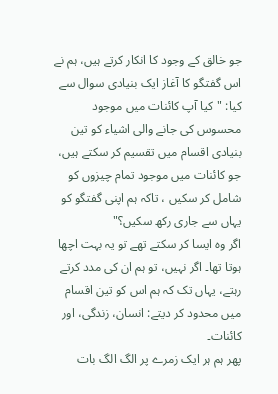جو خالق کے وجود کا انکار کرتے ہیں، ہم نے اس گفتگو کا آغاز ایک بنیادی سوال سے کیا: "کیا آپ کائنات میں موجود محسوس کی جانے والی اشیاء کو تین بنیادی اقسام میں تقسیم کر سکتے ہیں، جو کائنات میں موجود تمام چیزوں کو شامل کر سکیں ، تاکہ ہم اپنی گفتگو کو یہاں سے جاری رکھ سکیں؟"
اگر وہ ایسا کر سکتے تھے تو یہ بہت اچھا ہوتا تھا۔ اگر نہیں، تو ہم ان کی مدد کرتے رہتے، یہاں تک کہ ہم اس کو تین اقسام میں محدود کر دیتے: انسان، زندگی، اور کائنات۔
پھر ہم ہر ایک زمرے پر الگ الگ بات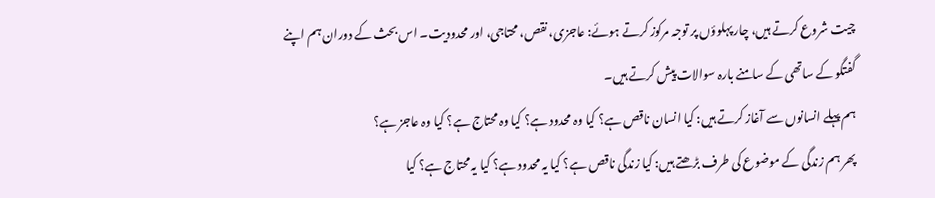چیت شروع کرتے ہیں، چار پہلوؤں پر توجہ مرکوز کرتے ہوئے: عاجزی، نقص، محتاجی، اور محدودیت۔ اس بحث کے دوران ہم اپنے گفتگو کے ساتھی کے سامنے بارہ سوالات پیش کرتے ہیں۔
ہم پہلے انسانوں سے آغاز کرتے ہیں: کیا انسان ناقص ہے؟ کیا وہ محدود ہے؟ کیا وہ محتاج ہے؟ کیا وہ عاجز ہے؟
پھر ہم زندگی کے موضوع کی طرف بڑھتے ہیں: کیا زندگی ناقص ہے؟ کیا یہ محدود ہے؟ کیا یہ محتاج ہے؟ کیا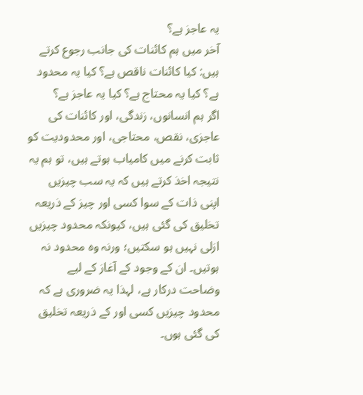یہ عاجز ہے؟
آخر میں ہم کائنات کی جانب رجوع کرتے ہیں: کیا کائنات ناقص ہے؟ کیا یہ محدود ہے؟ کیا یہ محتاج ہے؟ کیا یہ عاجز ہے؟
اگر ہم انسانوں، زندگی، اور کائنات کی عاجزی، نقص، محتاجی، اور محدودیت کو ثابت کرنے میں کامیاب ہوتے ہیں، تو ہم یہ نتیجہ اخذ کرتے ہیں کہ یہ سب چیزیں اپنی ذات کے سوا کسی اور چیز کے ذریعہ تخلیق کی گئی ہیں، کیونکہ محدود چیزیں ازلی نہیں ہو سکتیں؛ ورنہ وہ محدود نہ ہوتیں۔ ان کے وجود کے آغاز کے لیے وضاحت درکار ہے، لہذا یہ ضروری ہے کہ محدود چیزیں کسی اور کے ذریعہ تخلیق کی گئی ہوں۔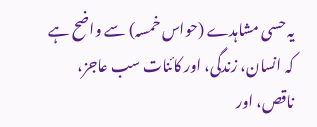یہ حسی مشاہدے (حواس خمسہ) سے واضح ہے کہ انسان، زندگی، اور کائنات سب عاجز، ناقص، اور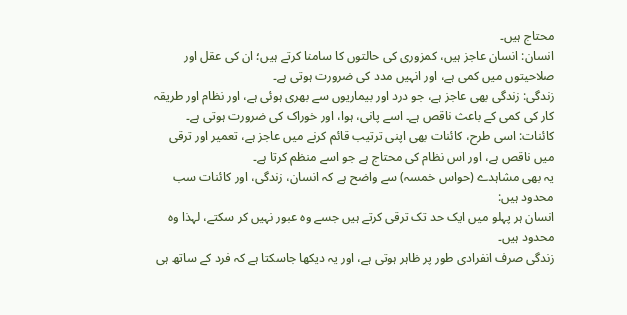محتاج ہیں۔
انسان: انسان عاجز ہیں، کمزوری کی حالتوں کا سامنا کرتے ہیں؛ ان کی عقل اور صلاحیتوں میں کمی ہے، اور انہیں مدد کی ضرورت ہوتی ہے۔
زندگی: زندگی بھی عاجز ہے، جو درد اور بیماریوں سے بھری ہوئی ہے، اور نظام اور طریقہ کار کی کمی کے باعث ناقص ہے۔ اسے پانی، ہوا، اور خوراک کی ضرورت ہوتی ہے۔
کائنات: اسی طرح، کائنات بھی اپنی ترتیب قائم کرنے میں عاجز ہے، تعمیر اور ترقی میں ناقص ہے، اور اس نظام کی محتاج ہے جو اسے منظم کرتا ہے۔
یہ بھی مشاہدے (حواس خمسہ) سے واضح ہے کہ انسان، زندگی، اور کائنات سب محدود ہیں:
انسان ہر پہلو میں ایک حد تک ترقی کرتے ہیں جسے وہ عبور نہیں کر سکتے، لہذا وہ محدود ہیں۔
زندگی صرف انفرادی طور پر ظاہر ہوتی ہے، اور یہ دیکھا جاسکتا ہے کہ فرد کے ساتھ ہی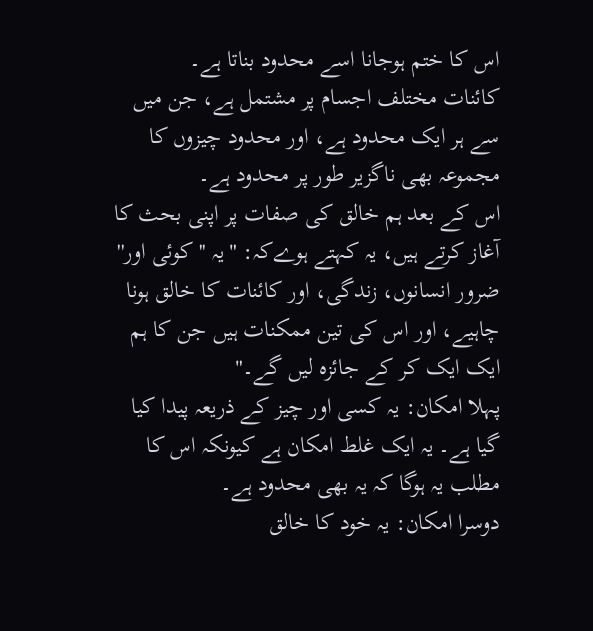اس کا ختم ہوجانا اسے محدود بناتا ہے۔
کائنات مختلف اجسام پر مشتمل ہے، جن میں سے ہر ایک محدود ہے، اور محدود چیزوں کا مجموعہ بھی ناگزیر طور پر محدود ہے۔
اس کے بعد ہم خالق کی صفات پر اپنی بحث کا آغاز کرتے ہیں، یہ کہتے ہوےکہ: "یہ ''کوئی اور'' ضرور انسانوں، زندگی، اور کائنات کا خالق ہونا چاہیے، اور اس کی تین ممکنات ہیں جن کا ہم ایک ایک کر کے جائزہ لیں گے۔"
پہلا امکان: یہ کسی اور چیز کے ذریعہ پیدا کیا گیا ہے۔ یہ ایک غلط امکان ہے کیونکہ اس کا مطلب یہ ہوگا کہ یہ بھی محدود ہے۔
دوسرا امکان: یہ خود کا خالق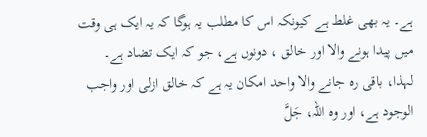ہے۔ یہ بھی غلط ہے کیونکہ اس کا مطلب یہ ہوگا کہ یہ ایک ہی وقت میں پیدا ہونے والا اور خالق ، دونوں ہے، جو کہ ایک تضاد ہے۔
لہذا، باقی رہ جانے والا واحد امکان یہ ہے کہ خالق ازلی اور واجب الوجود ہے، اور وہ اللہ، جَلَّ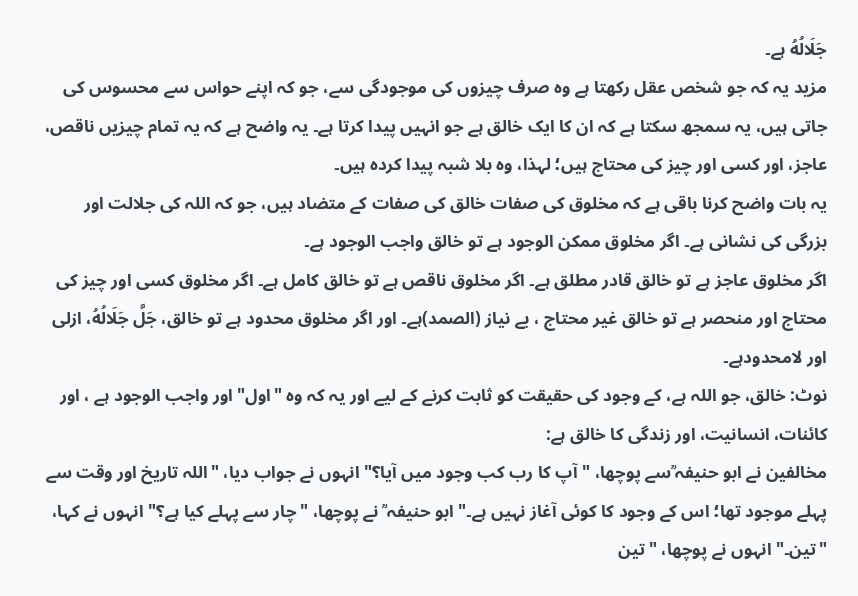جَلَالُهُ ہے۔
مزید یہ کہ جو شخص عقل رکھتا ہے وہ صرف چیزوں کی موجودگی سے، جو کہ اپنے حواس سے محسوس کی جاتی ہیں، یہ سمجھ سکتا ہے کہ ان کا ایک خالق ہے جو انہیں پیدا کرتا ہے۔ یہ واضح ہے کہ یہ تمام چیزیں ناقص، عاجز، اور کسی اور چیز کی محتاج ہیں؛ لہذا، وہ بلا شبہ پیدا کردہ ہیں۔
یہ بات واضح کرنا باقی ہے کہ مخلوق کی صفات خالق کی صفات کے متضاد ہیں، جو کہ اللہ کی جلالت اور بزرگی کی نشانی ہے۔ اگر مخلوق ممکن الوجود ہے تو خالق واجب الوجود ہے۔
اگر مخلوق عاجز ہے تو خالق قادر مطلق ہے۔ اگر مخلوق ناقص ہے تو خالق کامل ہے۔ اگر مخلوق کسی اور چیز کی محتاج اور منحصر ہے تو خالق غیر محتاج ، بے نیاز (الصمد)ہے۔ اور اگر مخلوق محدود ہے تو خالق، جَلَّ جَلَالُهُ، ازلی اور لامحدودہے۔
نوٹ: خالق، جو اللہ ہے، کے وجود کی حقیقت کو ثابت کرنے کے لیے اور یہ کہ وہ "اول" اور واجب الوجود ہے ، اور کائنات، انسانیت، اور زندگی کا خالق ہے:
مخالفین نے ابو حنیفہ ؒسے پوچھا، "آپ کا رب کب وجود میں آیا؟" انہوں نے جواب دیا، "اللہ تاریخ اور وقت سے پہلے موجود تھا؛ اس کے وجود کا کوئی آغاز نہیں ہے۔" ابو حنیفہ ؒ نے پوچھا، "چار سے پہلے کیا ہے؟" انہوں نے کہا، "تین۔" انہوں نے پوچھا، "تین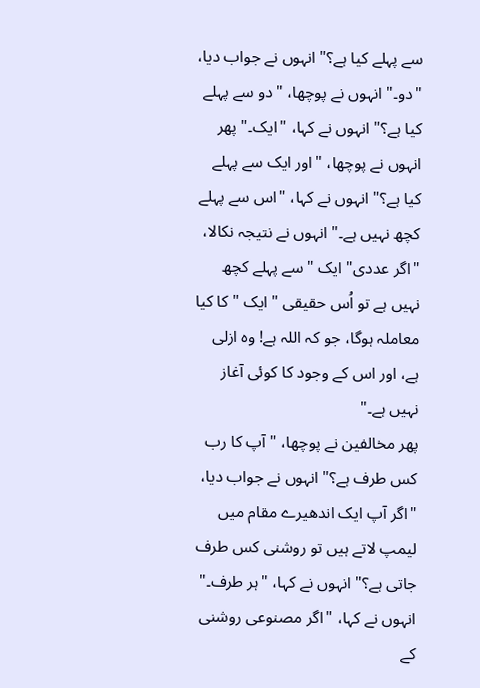سے پہلے کیا ہے؟" انہوں نے جواب دیا، "دو۔" انہوں نے پوچھا، "دو سے پہلے کیا ہے؟" انہوں نے کہا، "ایک۔" پھر انہوں نے پوچھا، "اور ایک سے پہلے کیا ہے؟" انہوں نے کہا، "اس سے پہلے کچھ نہیں ہے۔" انہوں نے نتیجہ نکالا، "اگر عددی" ایک "سے پہلے کچھ نہیں ہے تو اُس حقیقی " ایک " کا کیا معاملہ ہوگا، جو کہ اللہ ہے! وہ ازلی ہے، اور اس کے وجود کا کوئی آغاز نہیں ہے۔"
پھر مخالفین نے پوچھا، "آپ کا رب کس طرف ہے؟" انہوں نے جواب دیا، "اگر آپ ایک اندھیرے مقام میں لیمپ لاتے ہیں تو روشنی کس طرف جاتی ہے؟" انہوں نے کہا، "ہر طرف۔" انہوں نے کہا، "اگر مصنوعی روشنی کے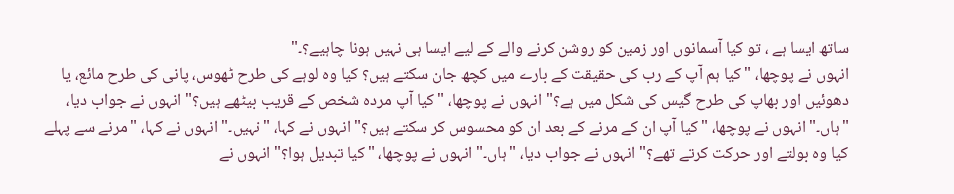ساتھ ایسا ہے ، تو کیا آسمانوں اور زمین کو روشن کرنے والے کے لیے ایسا ہی نہیں ہونا چاہیے؟۔"
انہوں نے پوچھا، "کیا ہم آپ کے رب کی حقیقت کے بارے میں کچھ جان سکتے ہیں؟ کیا وہ لوہے کی طرح ٹھوس، پانی کی طرح مائع، یا دھوئیں اور بھاپ کی طرح گیس کی شکل میں ہے؟" انہوں نے پوچھا، "کیا آپ مردہ شخص کے قریب بیٹھے ہیں؟" انہوں نے جواب دیا، "ہاں۔" انہوں نے پوچھا، "کیا آپ ان کے مرنے کے بعد ان کو محسوس کر سکتے ہیں؟" انہوں نے کہا، "نہیں۔" انہوں نے کہا، "مرنے سے پہلے کیا وہ بولتے اور حرکت کرتے تھے؟" انہوں نے جواب دیا، "ہاں۔" انہوں نے پوچھا، "کیا تبدیل ہوا؟" انہوں نے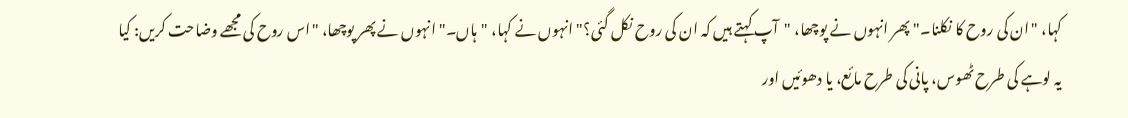کہا، "ان کی روح کا نکلنا۔" پھر انہوں نے پوچھا، "آپ کہتے ہیں کہ ان کی روح نکل گئی؟" انہوں نے کہا، "ہاں۔" انہوں نے پھر پوچھا، "اس روح کی مجھے وضاحت کریں: کیا یہ لوہے کی طرح ٹھوس، پانی کی طرح مائع، یا دھوئیں اور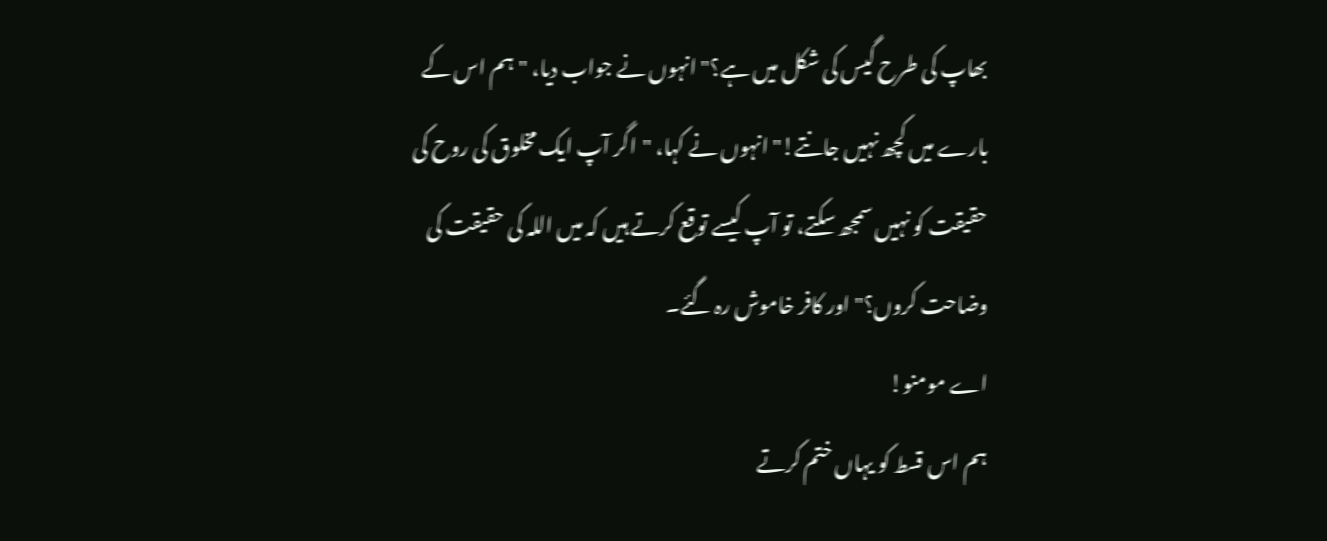بھاپ کی طرح گیس کی شکل میں ہے؟" انہوں نے جواب دیا، "ہم اس کے بارے میں کچھ نہیں جانتے!" انہوں نے کہا، "اگر آپ ایک مخلوق کی روح کی حقیقت کو نہیں سمجھ سکتے، تو آپ کیسے توقع کرتے ہیں کہ میں اللہ کی حقیقت کی وضاحت کروں؟" اور کافر خاموش رہ گئے۔
اے مومنو!
ہم اس قسط کو یہاں ختم کرتے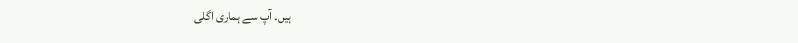ہیں۔ آپ سے ہماری اگلی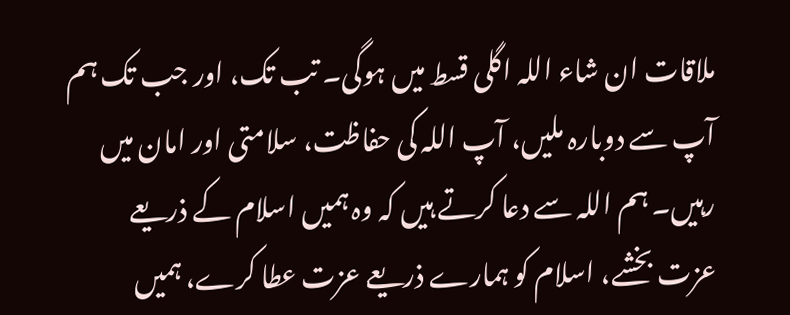ملاقات ان شاء اللہ اگلی قسط میں ہوگی۔ تب تک، اور جب تک ہم آپ سے دوبارہ ملیں، آپ اللہ کی حفاظت، سلامتی اور امان میں رہیں۔ ہم اللہ سے دعا کرتے ہیں کہ وہ ہمیں اسلام کے ذریعے عزت بخشے، اسلام کو ہمارے ذریعے عزت عطا کرے، ہمیں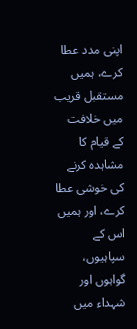اپنی مدد عطا کرے، ہمیں مستقبل قریب میں خلافت کے قیام کا مشاہدہ کرنے کی خوشی عطا کرے، اور ہمیں اس کے سپاہیوں، گواہوں اور شہداء میں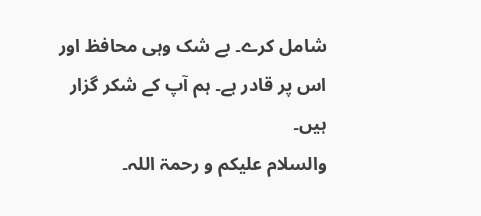شامل کرے۔ بے شک وہی محافظ اور اس پر قادر ہے۔ ہم آپ کے شکر گزار ہیں۔
والسلام علیکم و رحمۃ اللہ۔